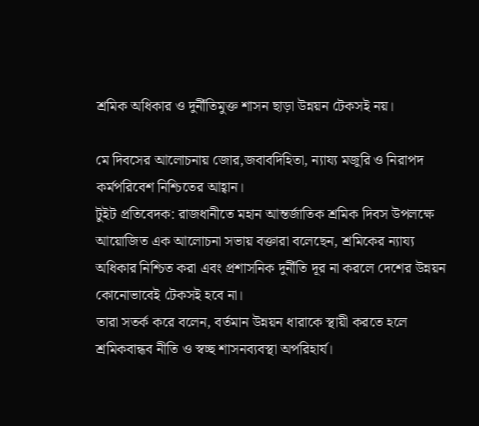শ্রমিক অধিকার ও দুর্নীতিমুক্ত শাসন ছাড়া উন্নয়ন টেকসই নয়।

মে দিবসের আলোচনায় জোর,জবাবদিহিতা, ন্যায্য মজুরি ও নিরাপদ কর্মপরিবেশ নিশ্চিতের আহ্বান।
টুইট প্রতিবেদক: রাজধানীতে মহান আন্তর্জাতিক শ্রমিক দিবস উপলক্ষে আয়োজিত এক আলোচনা সভায় বক্তারা বলেছেন, শ্রমিকের ন্যায্য অধিকার নিশ্চিত করা এবং প্রশাসনিক দুর্নীতি দূর না করলে দেশের উন্নয়ন কোনোভাবেই টেকসই হবে না।
তারা সতর্ক করে বলেন, বর্তমান উন্নয়ন ধারাকে স্থায়ী করতে হলে শ্রমিকবান্ধব নীতি ও স্বচ্ছ শাসনব্যবস্থা অপরিহার্য।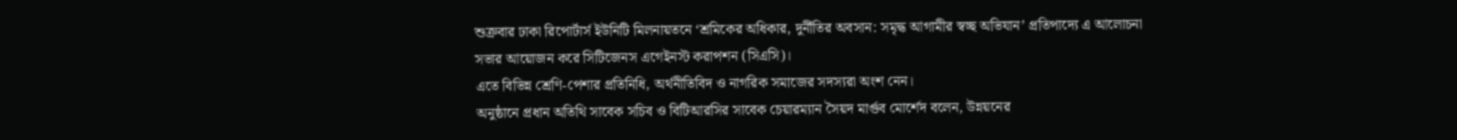শুক্রবার ঢাকা রিপোর্টার্স ইউনিটি মিলনায়তনে ‘শ্রমিকের অধিকার, দুর্নীতির অবসান: সমৃদ্ধ আগামীর স্বচ্ছ অভিযান’ প্রতিপাদ্যে এ আলোচনা সভার আয়োজন করে সিটিজেনস এগেইনস্ট করাপশন (সিএসি)।
এতে বিভিন্ন শ্রেণি-পেশার প্রতিনিধি, অর্থনীতিবিদ ও নাগরিক সমাজের সদস্যরা অংশ নেন।
অনুষ্ঠানে প্রধান অতিথি সাবেক সচিব ও বিটিআরসির সাবেক চেয়ারম্যান সৈয়দ মার্গুব মোর্শেদ বলেন, উন্নয়নের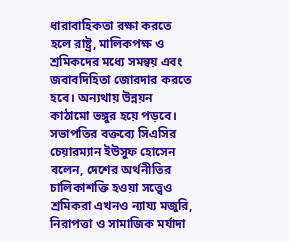ধারাবাহিকতা রক্ষা করতে হলে রাষ্ট্র, মালিকপক্ষ ও শ্রমিকদের মধ্যে সমন্বয় এবং জবাবদিহিতা জোরদার করতে হবে। অন্যথায় উন্নয়ন কাঠামো ভঙ্গুর হয়ে পড়বে।
সভাপতির বক্তব্যে সিএসির চেয়ারম্যান ইউসুফ হোসেন বলেন, দেশের অর্থনীতির চালিকাশক্তি হওয়া সত্ত্বেও শ্রমিকরা এখনও ন্যায্য মজুরি, নিরাপত্তা ও সামাজিক মর্যাদা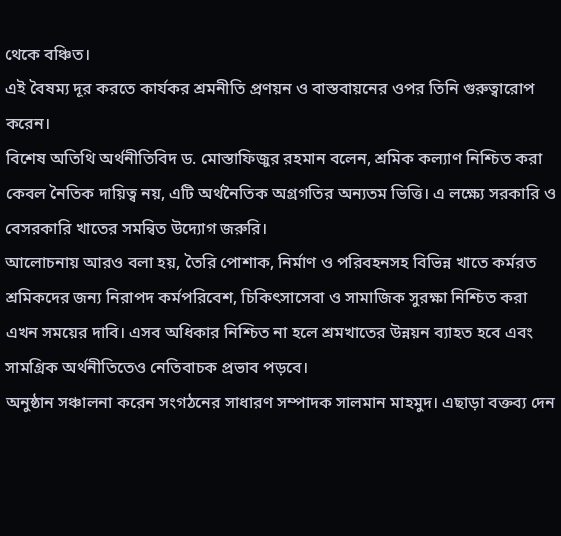থেকে বঞ্চিত।
এই বৈষম্য দূর করতে কার্যকর শ্রমনীতি প্রণয়ন ও বাস্তবায়নের ওপর তিনি গুরুত্বারোপ করেন।
বিশেষ অতিথি অর্থনীতিবিদ ড. মোস্তাফিজুর রহমান বলেন, শ্রমিক কল্যাণ নিশ্চিত করা কেবল নৈতিক দায়িত্ব নয়, এটি অর্থনৈতিক অগ্রগতির অন্যতম ভিত্তি। এ লক্ষ্যে সরকারি ও বেসরকারি খাতের সমন্বিত উদ্যোগ জরুরি।
আলোচনায় আরও বলা হয়, তৈরি পোশাক, নির্মাণ ও পরিবহনসহ বিভিন্ন খাতে কর্মরত শ্রমিকদের জন্য নিরাপদ কর্মপরিবেশ, চিকিৎসাসেবা ও সামাজিক সুরক্ষা নিশ্চিত করা এখন সময়ের দাবি। এসব অধিকার নিশ্চিত না হলে শ্রমখাতের উন্নয়ন ব্যাহত হবে এবং সামগ্রিক অর্থনীতিতেও নেতিবাচক প্রভাব পড়বে।
অনুষ্ঠান সঞ্চালনা করেন সংগঠনের সাধারণ সম্পাদক সালমান মাহমুদ। এছাড়া বক্তব্য দেন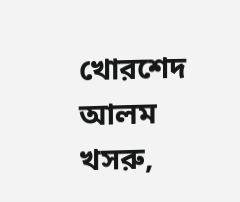খোরশেদ আলম খসরু,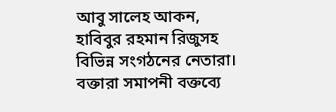আবু সালেহ আকন, হাবিবুর রহমান রিজুসহ বিভিন্ন সংগঠনের নেতারা।
বক্তারা সমাপনী বক্তব্যে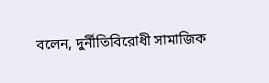বলেন, দুর্নীতিবিরোধী সামাজিক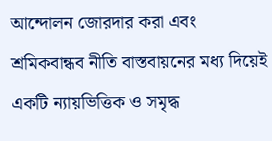আন্দোলন জোরদার করা এবং শ্রমিকবান্ধব নীতি বাস্তবায়নের মধ্য দিয়েই একটি ন্যায়ভিত্তিক ও সমৃদ্ধ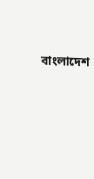বাংলাদেশ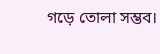গড়ে তোলা সম্ভব।